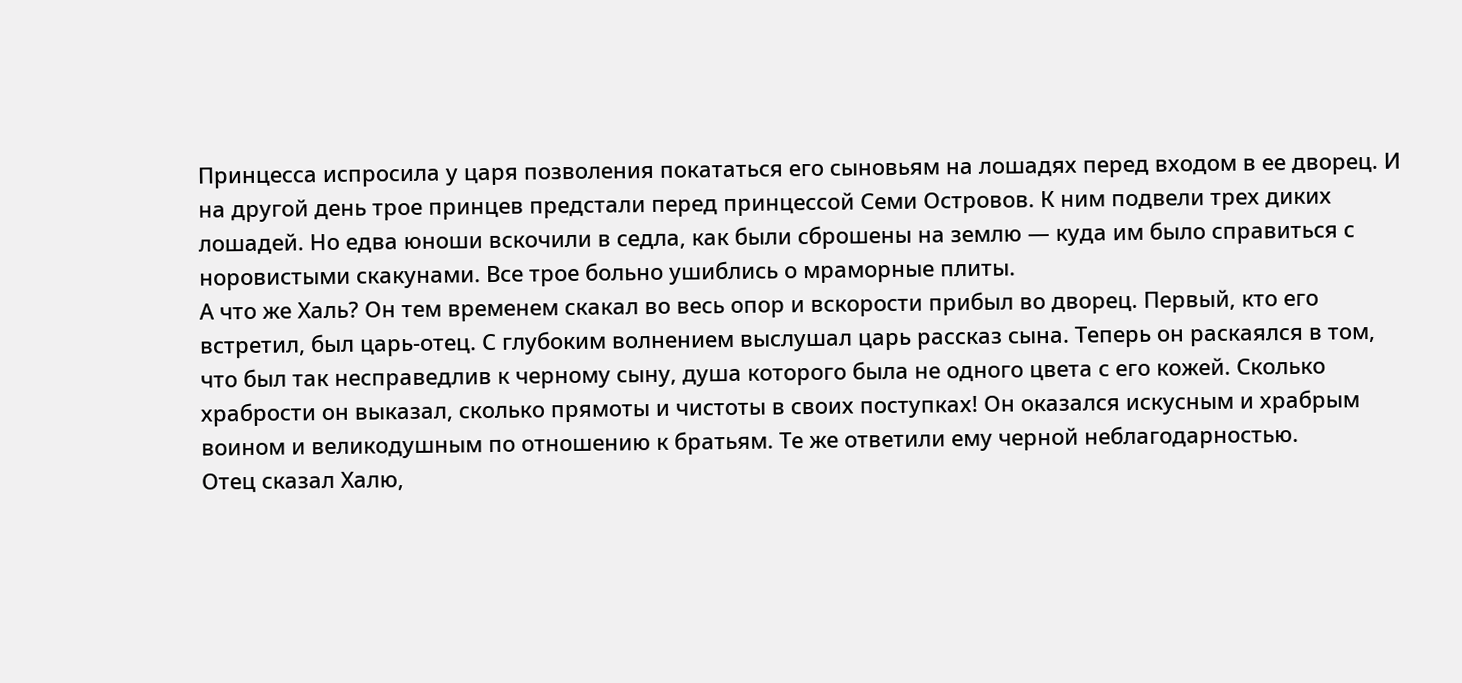Принцесса испросила у царя позволения покататься его сыновьям на лошадях перед входом в ее дворец. И на другой день трое принцев предстали перед принцессой Семи Островов. К ним подвели трех диких лошадей. Но едва юноши вскочили в седла, как были сброшены на землю — куда им было справиться с норовистыми скакунами. Все трое больно ушиблись о мраморные плиты.
А что же Халь? Он тем временем скакал во весь опор и вскорости прибыл во дворец. Первый, кто его встретил, был царь-отец. С глубоким волнением выслушал царь рассказ сына. Теперь он раскаялся в том, что был так несправедлив к черному сыну, душа которого была не одного цвета с его кожей. Сколько храбрости он выказал, сколько прямоты и чистоты в своих поступках! Он оказался искусным и храбрым воином и великодушным по отношению к братьям. Те же ответили ему черной неблагодарностью.
Отец сказал Халю,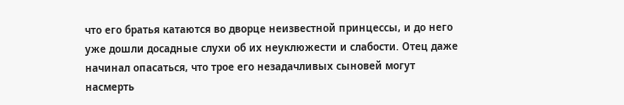что его братья катаются во дворце неизвестной принцессы, и до него уже дошли досадные слухи об их неуклюжести и слабости. Отец даже начинал опасаться, что трое его незадачливых сыновей могут насмерть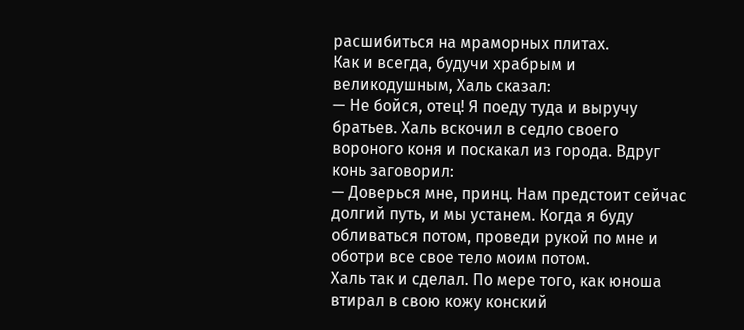расшибиться на мраморных плитах.
Как и всегда, будучи храбрым и великодушным, Халь сказал:
— Не бойся, отец! Я поеду туда и выручу братьев. Халь вскочил в седло своего вороного коня и поскакал из города. Вдруг конь заговорил:
— Доверься мне, принц. Нам предстоит сейчас долгий путь, и мы устанем. Когда я буду обливаться потом, проведи рукой по мне и оботри все свое тело моим потом.
Халь так и сделал. По мере того, как юноша втирал в свою кожу конский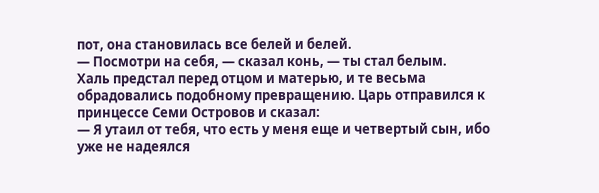пот, она становилась все белей и белей.
— Посмотри на себя, — сказал конь, — ты стал белым.
Халь предстал перед отцом и матерью, и те весьма обрадовались подобному превращению. Царь отправился к принцессе Семи Островов и сказал:
— Я утаил от тебя, что есть у меня еще и четвертый сын, ибо уже не надеялся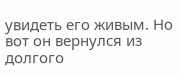увидеть его живым. Но вот он вернулся из долгого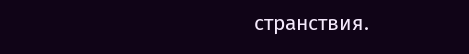странствия.